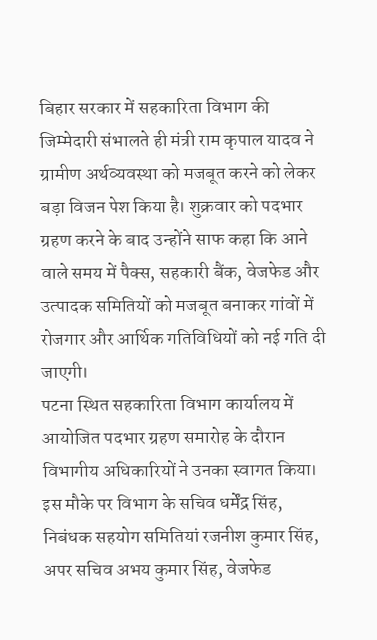बिहार सरकार में सहकारिता विभाग की जिम्मेदारी संभालते ही मंत्री राम कृपाल यादव ने ग्रामीण अर्थव्यवस्था को मजबूत करने को लेकर बड़ा विजन पेश किया है। शुक्रवार को पदभार ग्रहण करने के बाद उन्होंने साफ कहा कि आने वाले समय में पैक्स, सहकारी बैंक, वेजफेड और उत्पादक समितियों को मजबूत बनाकर गांवों में रोजगार और आर्थिक गतिविधियों को नई गति दी जाएगी।
पटना स्थित सहकारिता विभाग कार्यालय में आयोजित पदभार ग्रहण समारोह के दौरान विभागीय अधिकारियों ने उनका स्वागत किया। इस मौके पर विभाग के सचिव धर्मेंद्र सिंह, निबंधक सहयोग समितियां रजनीश कुमार सिंह, अपर सचिव अभय कुमार सिंह, वेजफेड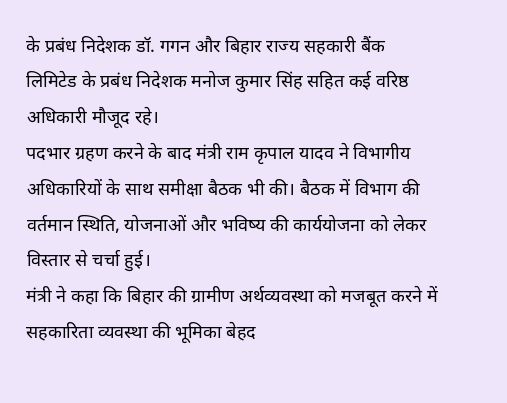के प्रबंध निदेशक डॉ. गगन और बिहार राज्य सहकारी बैंक लिमिटेड के प्रबंध निदेशक मनोज कुमार सिंह सहित कई वरिष्ठ अधिकारी मौजूद रहे।
पदभार ग्रहण करने के बाद मंत्री राम कृपाल यादव ने विभागीय अधिकारियों के साथ समीक्षा बैठक भी की। बैठक में विभाग की वर्तमान स्थिति, योजनाओं और भविष्य की कार्ययोजना को लेकर विस्तार से चर्चा हुई।
मंत्री ने कहा कि बिहार की ग्रामीण अर्थव्यवस्था को मजबूत करने में सहकारिता व्यवस्था की भूमिका बेहद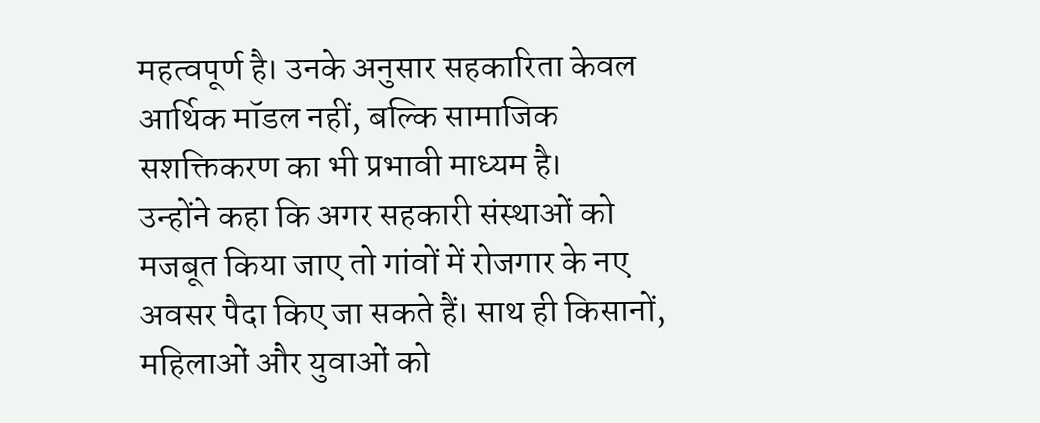महत्वपूर्ण है। उनके अनुसार सहकारिता केवल आर्थिक मॉडल नहीं, बल्कि सामाजिक सशक्तिकरण का भी प्रभावी माध्यम है।
उन्होंने कहा कि अगर सहकारी संस्थाओं को मजबूत किया जाए तो गांवों में रोजगार के नए अवसर पैदा किए जा सकते हैं। साथ ही किसानों, महिलाओं और युवाओं को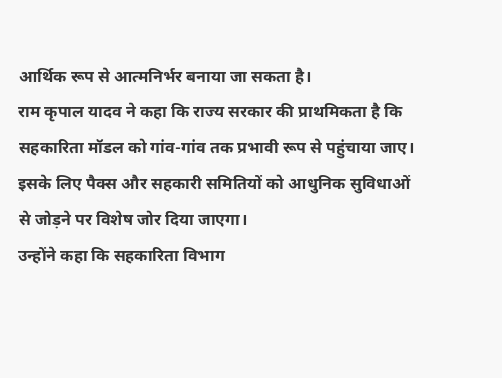आर्थिक रूप से आत्मनिर्भर बनाया जा सकता है।
राम कृपाल यादव ने कहा कि राज्य सरकार की प्राथमिकता है कि सहकारिता मॉडल को गांव-गांव तक प्रभावी रूप से पहुंचाया जाए। इसके लिए पैक्स और सहकारी समितियों को आधुनिक सुविधाओं से जोड़ने पर विशेष जोर दिया जाएगा।
उन्होंने कहा कि सहकारिता विभाग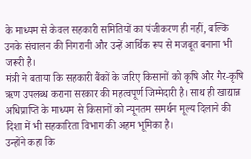के माध्यम से केवल सहकारी समितियों का पंजीकरण ही नहीं, बल्कि उनके संचालन की निगरानी और उन्हें आर्थिक रूप से मजबूत बनाना भी जरूरी है।
मंत्री ने बताया कि सहकारी बैंकों के जरिए किसानों को कृषि और गैर-कृषि ऋण उपलब्ध कराना सरकार की महत्वपूर्ण जिम्मेदारी है। साथ ही खाद्यान्न अधिप्राप्ति के माध्यम से किसानों को न्यूनतम समर्थन मूल्य दिलाने की दिशा में भी सहकारिता विभाग की अहम भूमिका है।
उन्होंने कहा कि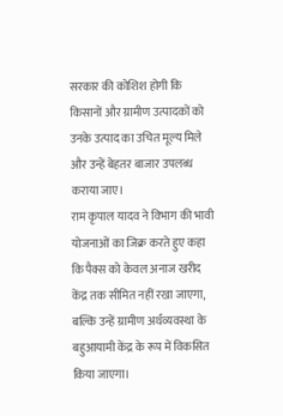सरकार की कोशिश होगी कि किसानों और ग्रामीण उत्पादकों को उनके उत्पाद का उचित मूल्य मिले और उन्हें बेहतर बाजार उपलब्ध कराया जाए।
राम कृपाल यादव ने विभाग की भावी योजनाओं का जिक्र करते हुए कहा कि पैक्स को केवल अनाज खरीद केंद्र तक सीमित नहीं रखा जाएगा, बल्कि उन्हें ग्रामीण अर्थव्यवस्था के बहुआयामी केंद्र के रूप में विकसित किया जाएगा।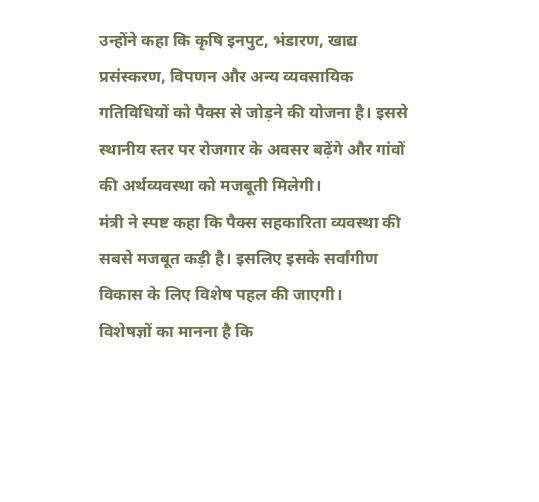उन्होंने कहा कि कृषि इनपुट, भंडारण, खाद्य प्रसंस्करण, विपणन और अन्य व्यवसायिक गतिविधियों को पैक्स से जोड़ने की योजना है। इससे स्थानीय स्तर पर रोजगार के अवसर बढ़ेंगे और गांवों की अर्थव्यवस्था को मजबूती मिलेगी।
मंत्री ने स्पष्ट कहा कि पैक्स सहकारिता व्यवस्था की सबसे मजबूत कड़ी है। इसलिए इसके सर्वांगीण विकास के लिए विशेष पहल की जाएगी।
विशेषज्ञों का मानना है कि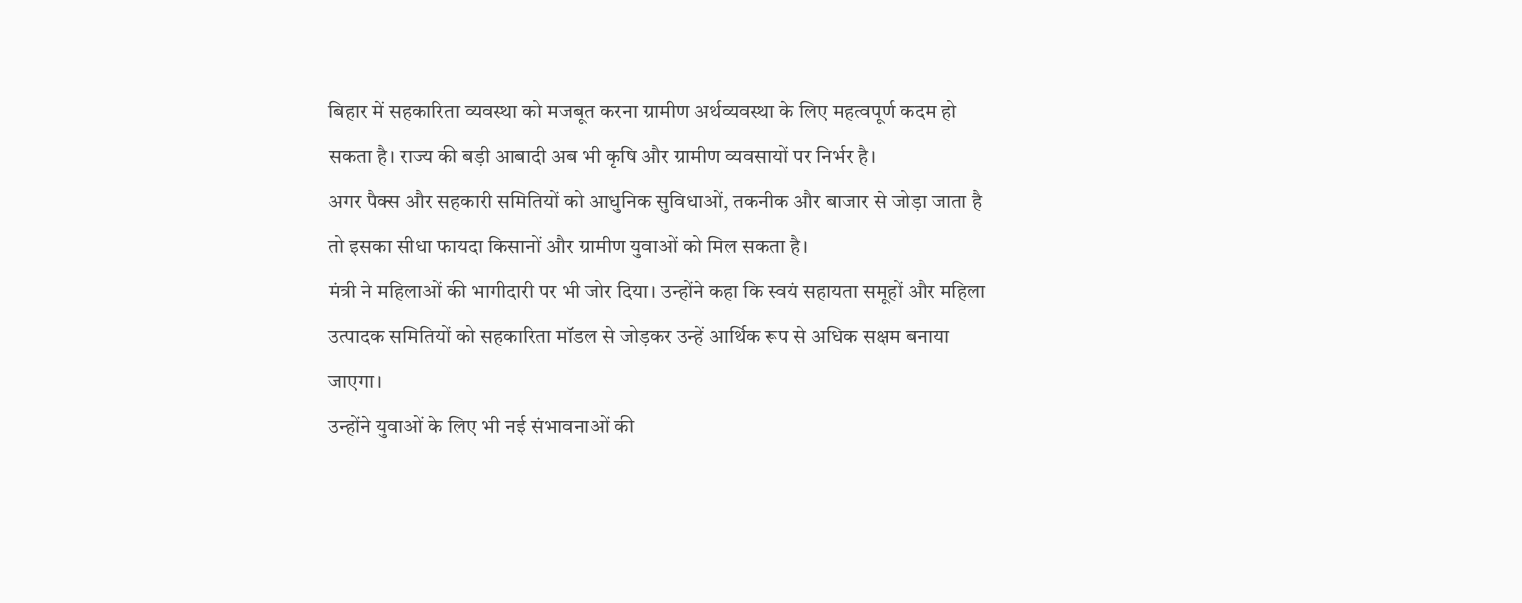बिहार में सहकारिता व्यवस्था को मजबूत करना ग्रामीण अर्थव्यवस्था के लिए महत्वपूर्ण कदम हो सकता है। राज्य की बड़ी आबादी अब भी कृषि और ग्रामीण व्यवसायों पर निर्भर है।
अगर पैक्स और सहकारी समितियों को आधुनिक सुविधाओं, तकनीक और बाजार से जोड़ा जाता है तो इसका सीधा फायदा किसानों और ग्रामीण युवाओं को मिल सकता है।
मंत्री ने महिलाओं की भागीदारी पर भी जोर दिया। उन्होंने कहा कि स्वयं सहायता समूहों और महिला उत्पादक समितियों को सहकारिता मॉडल से जोड़कर उन्हें आर्थिक रूप से अधिक सक्षम बनाया जाएगा।
उन्होंने युवाओं के लिए भी नई संभावनाओं की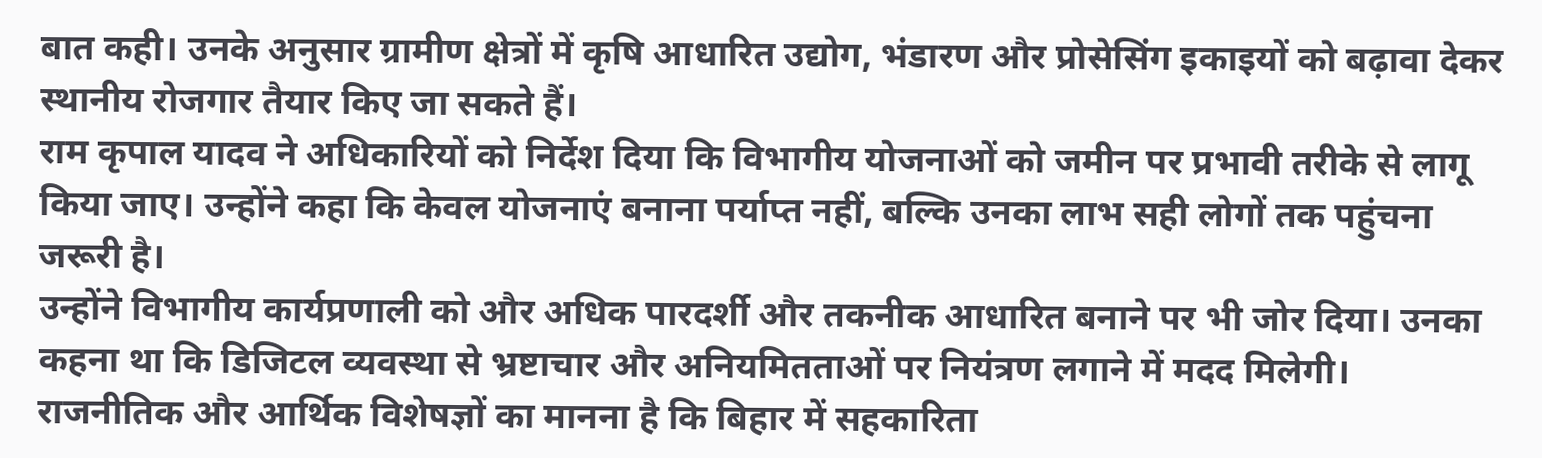बात कही। उनके अनुसार ग्रामीण क्षेत्रों में कृषि आधारित उद्योग, भंडारण और प्रोसेसिंग इकाइयों को बढ़ावा देकर स्थानीय रोजगार तैयार किए जा सकते हैं।
राम कृपाल यादव ने अधिकारियों को निर्देश दिया कि विभागीय योजनाओं को जमीन पर प्रभावी तरीके से लागू किया जाए। उन्होंने कहा कि केवल योजनाएं बनाना पर्याप्त नहीं, बल्कि उनका लाभ सही लोगों तक पहुंचना जरूरी है।
उन्होंने विभागीय कार्यप्रणाली को और अधिक पारदर्शी और तकनीक आधारित बनाने पर भी जोर दिया। उनका कहना था कि डिजिटल व्यवस्था से भ्रष्टाचार और अनियमितताओं पर नियंत्रण लगाने में मदद मिलेगी।
राजनीतिक और आर्थिक विशेषज्ञों का मानना है कि बिहार में सहकारिता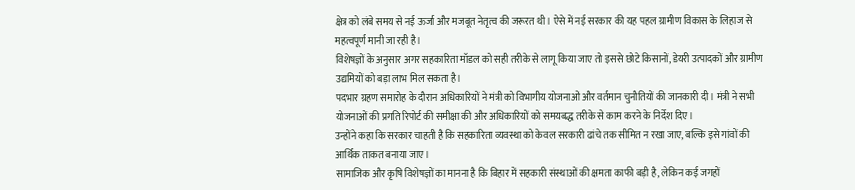क्षेत्र को लंबे समय से नई ऊर्जा और मजबूत नेतृत्व की जरूरत थी। ऐसे में नई सरकार की यह पहल ग्रामीण विकास के लिहाज से महत्वपूर्ण मानी जा रही है।
विशेषज्ञों के अनुसार अगर सहकारिता मॉडल को सही तरीके से लागू किया जाए तो इससे छोटे किसानों, डेयरी उत्पादकों और ग्रामीण उद्यमियों को बड़ा लाभ मिल सकता है।
पदभार ग्रहण समारोह के दौरान अधिकारियों ने मंत्री को विभागीय योजनाओं और वर्तमान चुनौतियों की जानकारी दी। मंत्री ने सभी योजनाओं की प्रगति रिपोर्ट की समीक्षा की और अधिकारियों को समयबद्ध तरीके से काम करने के निर्देश दिए।
उन्होंने कहा कि सरकार चाहती है कि सहकारिता व्यवस्था को केवल सरकारी ढांचे तक सीमित न रखा जाए, बल्कि इसे गांवों की आर्थिक ताकत बनाया जाए।
सामाजिक और कृषि विशेषज्ञों का मानना है कि बिहार में सहकारी संस्थाओं की क्षमता काफी बड़ी है, लेकिन कई जगहों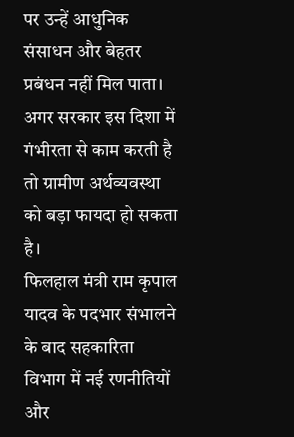पर उन्हें आधुनिक संसाधन और बेहतर प्रबंधन नहीं मिल पाता। अगर सरकार इस दिशा में गंभीरता से काम करती है तो ग्रामीण अर्थव्यवस्था को बड़ा फायदा हो सकता है।
फिलहाल मंत्री राम कृपाल यादव के पदभार संभालने के बाद सहकारिता विभाग में नई रणनीतियों और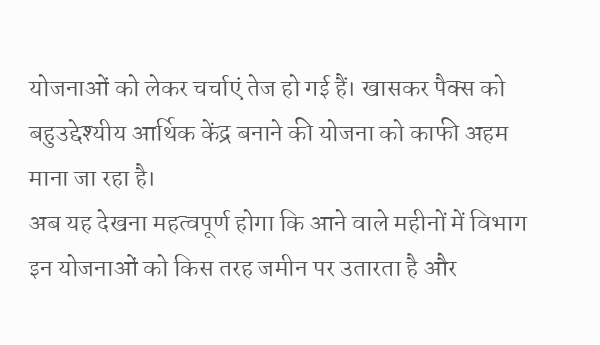योजनाओं को लेकर चर्चाएं तेज हो गई हैं। खासकर पैक्स को बहुउद्देश्यीय आर्थिक केंद्र बनाने की योजना को काफी अहम माना जा रहा है।
अब यह देखना महत्वपूर्ण होगा कि आने वाले महीनों में विभाग इन योजनाओं को किस तरह जमीन पर उतारता है और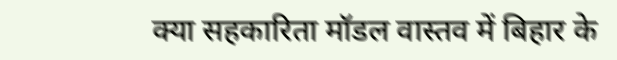क्या सहकारिता मॉडल वास्तव में बिहार के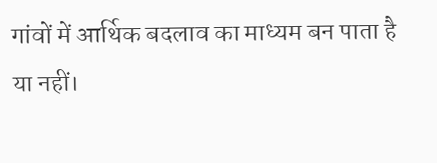गांवों में आर्थिक बदलाव का माध्यम बन पाता है या नहीं।